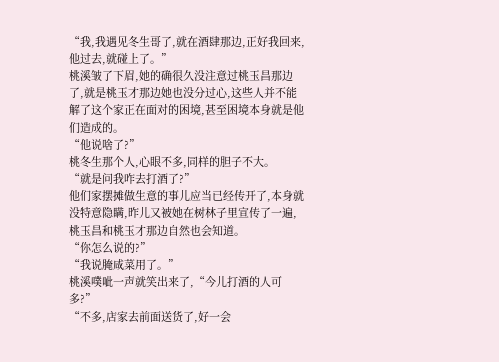“我,我遇见冬生哥了,就在酒肆那边,正好我回来,他过去,就碰上了。”
桃溪皱了下眉,她的确很久没注意过桃玉昌那边了,就是桃玉才那边她也没分过心,这些人并不能解了这个家正在面对的困境,甚至困境本身就是他们造成的。
“他说啥了?”
桃冬生那个人,心眼不多,同样的胆子不大。
“就是问我咋去打酒了?”
他们家摆摊做生意的事儿应当已经传开了,本身就没特意隐瞒,昨儿又被她在树林子里宣传了一遍,桃玉昌和桃玉才那边自然也会知道。
“你怎么说的?”
“我说腌咸菜用了。”
桃溪噗呲一声就笑出来了,“今儿打酒的人可多?”
“不多,店家去前面送货了,好一会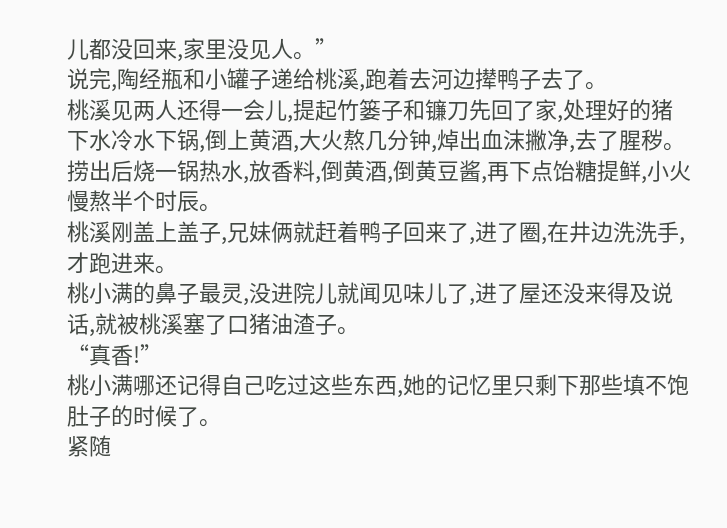儿都没回来,家里没见人。”
说完,陶经瓶和小罐子递给桃溪,跑着去河边撵鸭子去了。
桃溪见两人还得一会儿,提起竹篓子和镰刀先回了家,处理好的猪下水冷水下锅,倒上黄酒,大火熬几分钟,焯出血沫撇净,去了腥秽。
捞出后烧一锅热水,放香料,倒黄酒,倒黄豆酱,再下点饴糖提鲜,小火慢熬半个时辰。
桃溪刚盖上盖子,兄妹俩就赶着鸭子回来了,进了圈,在井边洗洗手,才跑进来。
桃小满的鼻子最灵,没进院儿就闻见味儿了,进了屋还没来得及说话,就被桃溪塞了口猪油渣子。
“真香!”
桃小满哪还记得自己吃过这些东西,她的记忆里只剩下那些填不饱肚子的时候了。
紧随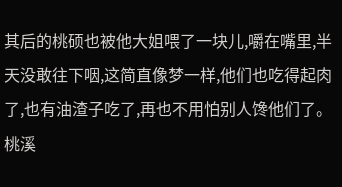其后的桃硕也被他大姐喂了一块儿,嚼在嘴里,半天没敢往下咽,这简直像梦一样,他们也吃得起肉了,也有油渣子吃了,再也不用怕别人馋他们了。
桃溪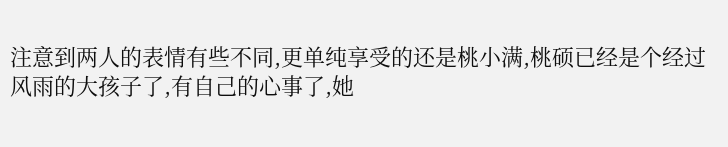注意到两人的表情有些不同,更单纯享受的还是桃小满,桃硕已经是个经过风雨的大孩子了,有自己的心事了,她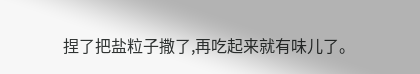捏了把盐粒子撒了,再吃起来就有味儿了。